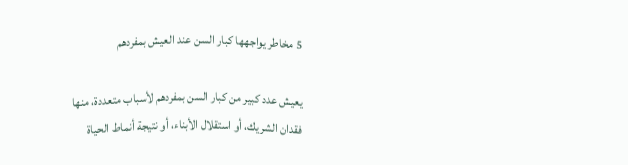5 مخاطر يواجهها كبار السن عند العيش بمفردهم

يعيش عدد كبير من كبار السن بمفردهم لأسباب متعددة، منها فقدان الشريك، أو استقلال الأبناء، أو نتيجة أنماط الحياة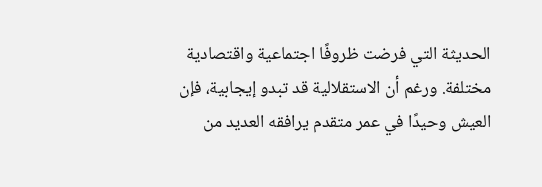الحديثة التي فرضت ظروفًا اجتماعية واقتصادية مختلفة. ورغم أن الاستقلالية قد تبدو إيجابية، فإن العيش وحيدًا في عمر متقدم يرافقه العديد من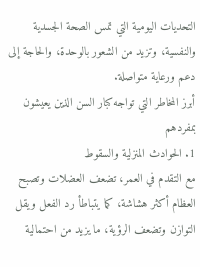التحديات اليومية التي تمس الصحة الجسدية والنفسية، وتزيد من الشعور بالوحدة، والحاجة إلى دعم ورعاية متواصلة.
أبرز المخاطر التي تواجه كبار السن الذين يعيشون بمفردهم
1. الحوادث المنزلية والسقوط
مع التقدم في العمر، تضعف العضلات وتصبح العظام أكثر هشاشة، كما يتباطأ رد الفعل ويقل التوازن وتضعف الرؤية، ما يزيد من احتمالية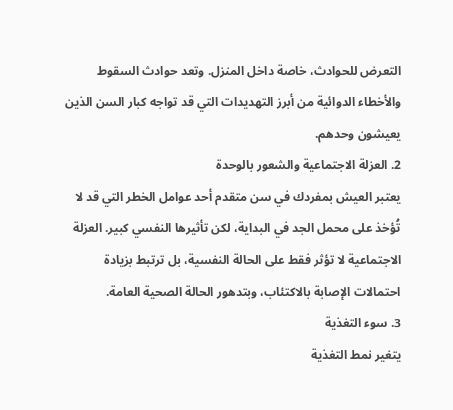التعرض للحوادث، خاصة داخل المنزل. وتعد حوادث السقوط والأخطاء الدوائية من أبرز التهديدات التي قد تواجه كبار السن الذين يعيشون وحدهم.
2. العزلة الاجتماعية والشعور بالوحدة
يعتبر العيش بمفردك في سن متقدم أحد عوامل الخطر التي قد لا تُؤخذ على محمل الجد في البداية، لكن تأثيرها النفسي كبير. العزلة الاجتماعية لا تؤثر فقط على الحالة النفسية، بل ترتبط بزيادة احتمالات الإصابة بالاكتئاب، وبتدهور الحالة الصحية العامة.
3. سوء التغذية
يتغير نمط التغذية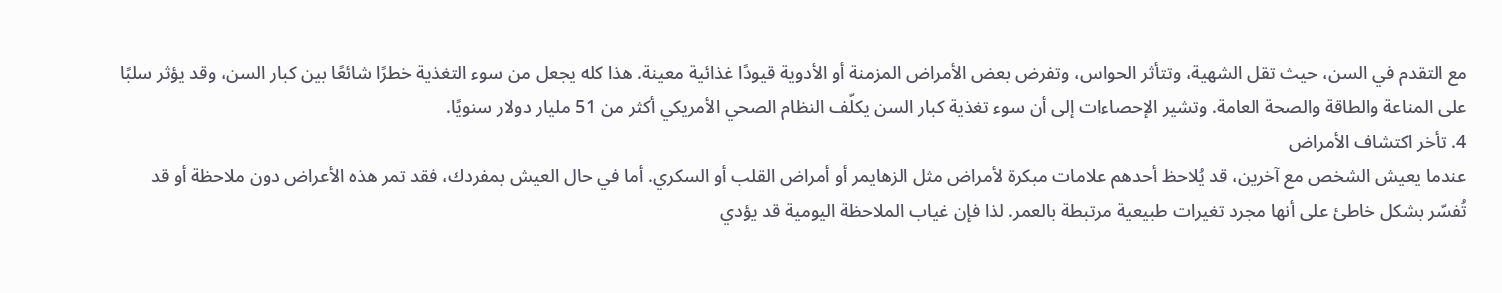مع التقدم في السن، حيث تقل الشهية، وتتأثر الحواس، وتفرض بعض الأمراض المزمنة أو الأدوية قيودًا غذائية معينة. هذا كله يجعل من سوء التغذية خطرًا شائعًا بين كبار السن، وقد يؤثر سلبًا على المناعة والطاقة والصحة العامة. وتشير الإحصاءات إلى أن سوء تغذية كبار السن يكلّف النظام الصحي الأمريكي أكثر من 51 مليار دولار سنويًا.
4. تأخر اكتشاف الأمراض
عندما يعيش الشخص مع آخرين، قد يُلاحظ أحدهم علامات مبكرة لأمراض مثل الزهايمر أو أمراض القلب أو السكري. أما في حال العيش بمفردك، فقد تمر هذه الأعراض دون ملاحظة أو قد تُفسّر بشكل خاطئ على أنها مجرد تغيرات طبيعية مرتبطة بالعمر. لذا فإن غياب الملاحظة اليومية قد يؤدي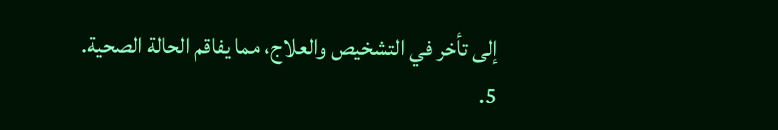إلى تأخر في التشخيص والعلاج، مما يفاقم الحالة الصحية.
5.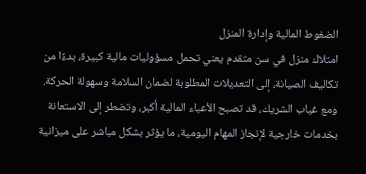الضغوط المالية وإدارة المنزل
امتلاك منزل في سن متقدم يعني تحمل مسؤوليات مالية كبيرة، بدءًا من تكاليف الصيانة، إلى التعديلات المطلوبة لضمان السلامة وسهولة الحركة. ومع غياب الشريك، قد تصبح الأعباء المالية أكبر، وتضطر إلى الاستعانة بخدمات خارجية لإنجاز المهام اليومية، ما يؤثر بشكل مباشر على ميزانية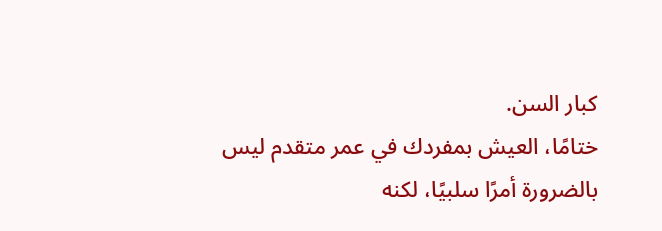كبار السن.
ختامًا، العيش بمفردك في عمر متقدم ليس بالضرورة أمرًا سلبيًا، لكنه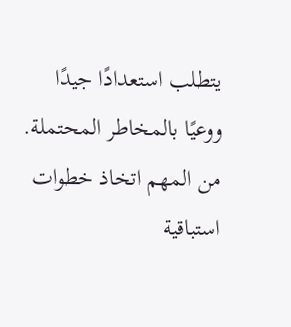يتطلب استعدادًا جيدًا ووعيًا بالمخاطر المحتملة. من المهم اتخاذ خطوات استباقية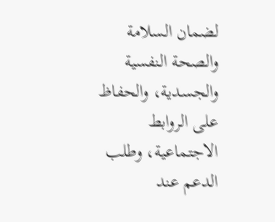لضمان السلامة والصحة النفسية والجسدية، والحفاظ على الروابط الاجتماعية، وطلب الدعم عند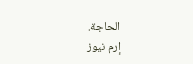الحاجة.
إرم نيوز